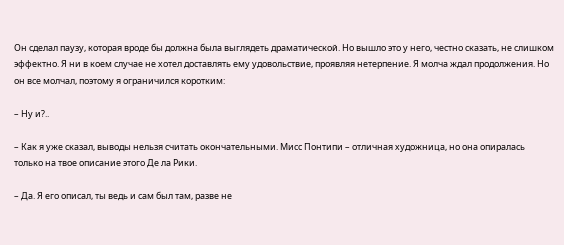Он сделал паузу, которая вроде бы должна была выглядеть драматической. Но вышло это у него, честно сказать, не слишком эффектно. Я ни в коем случае не хотел доставлять ему удовольствие, проявляя нетерпение. Я молча ждал продолжения. Но он все молчал, поэтому я ограничился коротким:

– Ну и?..

– Как я уже сказал, выводы нельзя считать окончательными. Мисс Понтипи – отличная художница, но она опиралась только на твое описание этого Де ла Рики.

– Да. Я его описал, ты ведь и сам был там, разве не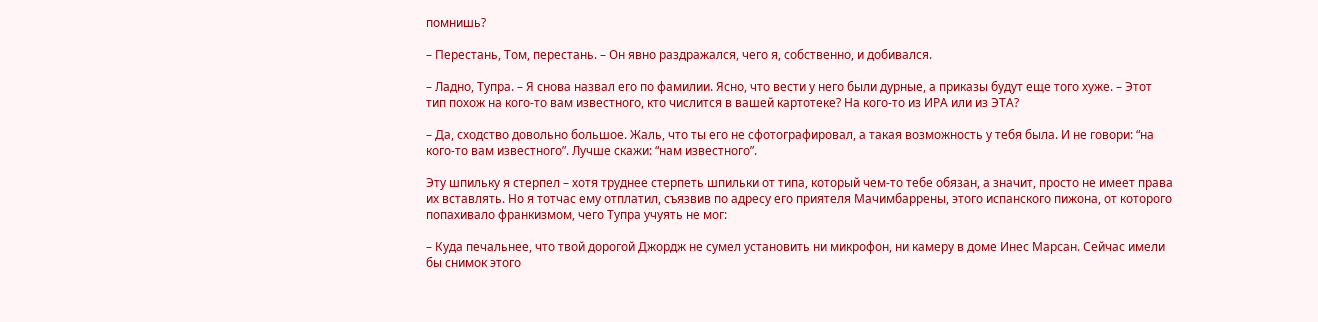помнишь?

– Перестань, Том, перестань. – Он явно раздражался, чего я, собственно, и добивался.

– Ладно, Тупра. – Я снова назвал его по фамилии. Ясно, что вести у него были дурные, а приказы будут еще того хуже. – Этот тип похож на кого‐то вам известного, кто числится в вашей картотеке? На кого‐то из ИРА или из ЭТА?

– Да, сходство довольно большое. Жаль, что ты его не сфотографировал, а такая возможность у тебя была. И не говори: “на кого‐то вам известного”. Лучше скажи: “нам известного”.

Эту шпильку я стерпел – хотя труднее стерпеть шпильки от типа, который чем‐то тебе обязан, а значит, просто не имеет права их вставлять. Но я тотчас ему отплатил, съязвив по адресу его приятеля Мачимбаррены, этого испанского пижона, от которого попахивало франкизмом, чего Тупра учуять не мог:

– Куда печальнее, что твой дорогой Джордж не сумел установить ни микрофон, ни камеру в доме Инес Марсан. Сейчас имели бы снимок этого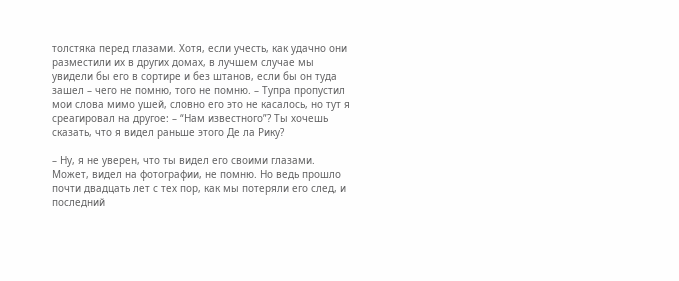толстяка перед глазами. Хотя, если учесть, как удачно они разместили их в других домах, в лучшем случае мы увидели бы его в сортире и без штанов, если бы он туда зашел – чего не помню, того не помню. – Тупра пропустил мои слова мимо ушей, словно его это не касалось, но тут я среагировал на другое: – “Нам известного”? Ты хочешь сказать, что я видел раньше этого Де ла Рику?

– Ну, я не уверен, что ты видел его своими глазами. Может, видел на фотографии, не помню. Но ведь прошло почти двадцать лет с тех пор, как мы потеряли его след, и последний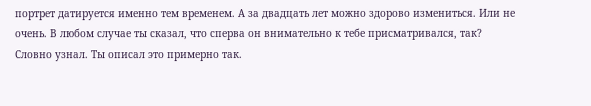портрет датируется именно тем временем. А за двадцать лет можно здорово измениться. Или не очень. В любом случае ты сказал, что сперва он внимательно к тебе присматривался, так? Словно узнал. Ты описал это примерно так.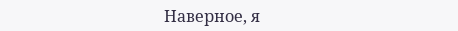Наверное, я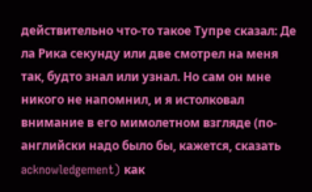действительно что‐то такое Тупре сказал: Де ла Рика секунду или две смотрел на меня так, будто знал или узнал. Но сам он мне никого не напомнил, и я истолковал внимание в его мимолетном взгляде (по‐английски надо было бы, кажется, сказать acknowledgement) как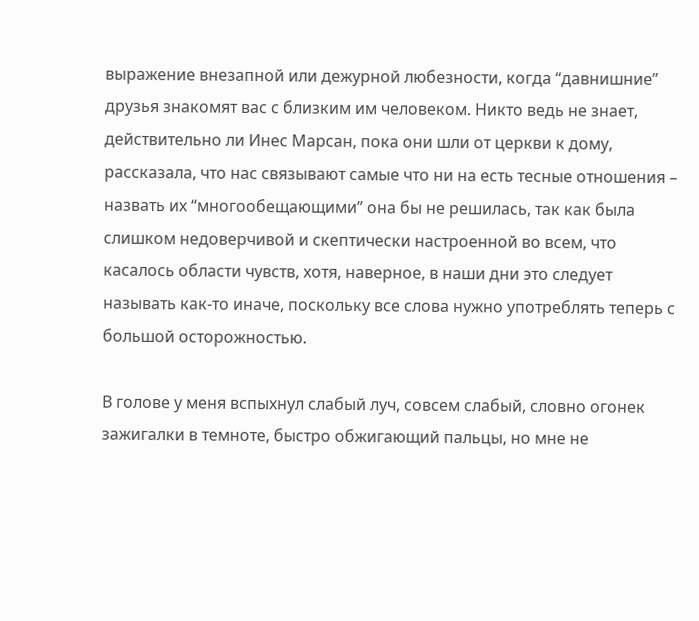выражение внезапной или дежурной любезности, когда “давнишние” друзья знакомят вас с близким им человеком. Никто ведь не знает, действительно ли Инес Марсан, пока они шли от церкви к дому, рассказала, что нас связывают самые что ни на есть тесные отношения – назвать их “многообещающими” она бы не решилась, так как была слишком недоверчивой и скептически настроенной во всем, что касалось области чувств, хотя, наверное, в наши дни это следует называть как‐то иначе, поскольку все слова нужно употреблять теперь с большой осторожностью.

В голове у меня вспыхнул слабый луч, совсем слабый, словно огонек зажигалки в темноте, быстро обжигающий пальцы, но мне не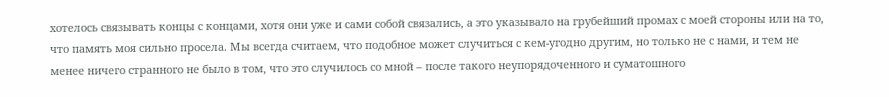хотелось связывать концы с концами, хотя они уже и сами собой связались, а это указывало на грубейший промах с моей стороны или на то, что память моя сильно просела. Мы всегда считаем, что подобное может случиться с кем-угодно другим, но только не с нами, и тем не менее ничего странного не было в том, что это случилось со мной – после такого неупорядоченного и суматошного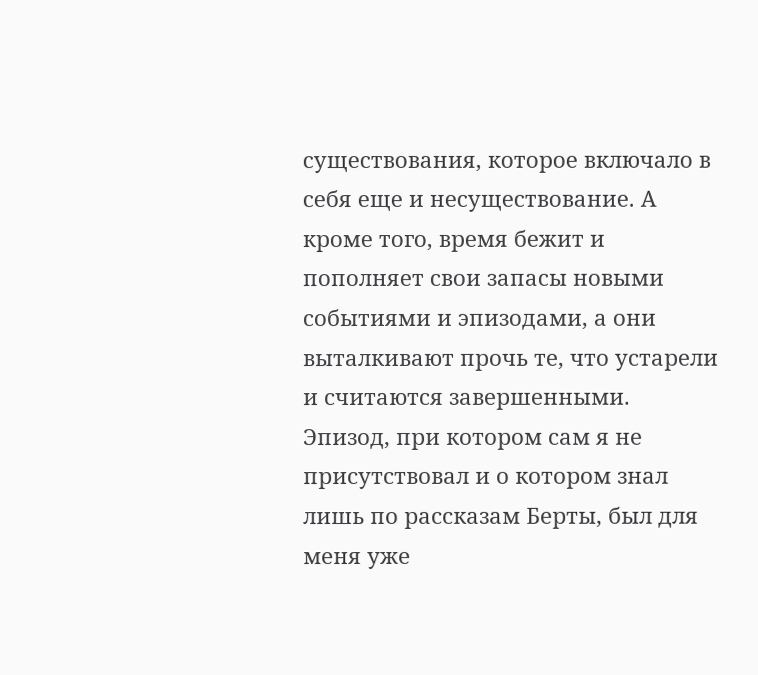существования, которое включало в себя еще и несуществование. А кроме того, время бежит и пополняет свои запасы новыми событиями и эпизодами, а они выталкивают прочь те, что устарели и считаются завершенными. Эпизод, при котором сам я не присутствовал и о котором знал лишь по рассказам Берты, был для меня уже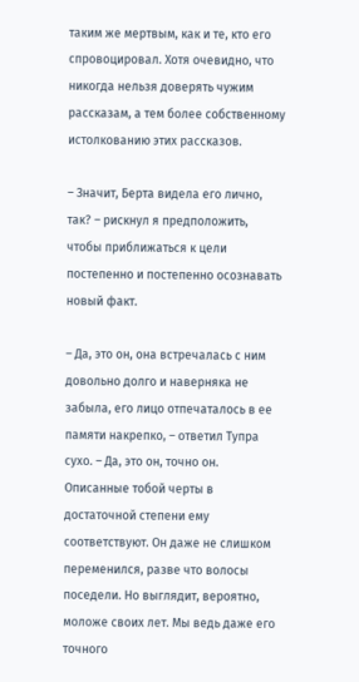таким же мертвым, как и те, кто его спровоцировал. Хотя очевидно, что никогда нельзя доверять чужим рассказам, а тем более собственному истолкованию этих рассказов.

– Значит, Берта видела его лично, так? – рискнул я предположить, чтобы приближаться к цели постепенно и постепенно осознавать новый факт.

– Да, это он, она встречалась с ним довольно долго и наверняка не забыла, его лицо отпечаталось в ее памяти накрепко, – ответил Тупра сухо. – Да, это он, точно он. Описанные тобой черты в достаточной степени ему соответствуют. Он даже не слишком переменился, разве что волосы поседели. Но выглядит, вероятно, моложе своих лет. Мы ведь даже его точного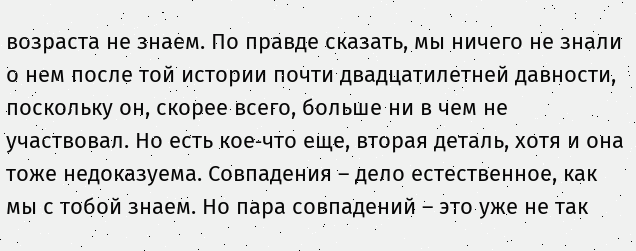возраста не знаем. По правде сказать, мы ничего не знали о нем после той истории почти двадцатилетней давности, поскольку он, скорее всего, больше ни в чем не участвовал. Но есть кое‐что еще, вторая деталь, хотя и она тоже недоказуема. Совпадения – дело естественное, как мы с тобой знаем. Но пара совпадений – это уже не так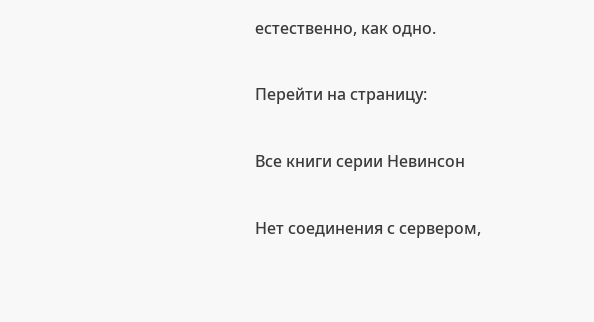естественно, как одно.

Перейти на страницу:

Все книги серии Невинсон

Нет соединения с сервером,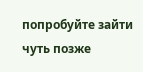попробуйте зайти чуть позже